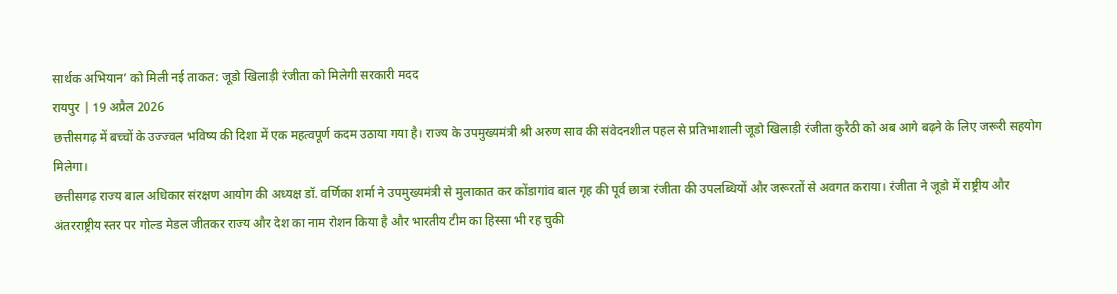सार्थक अभियान’ को मिली नई ताकत: जूडो खिलाड़ी रंजीता को मिलेगी सरकारी मदद
रायपुर | 19 अप्रैल 2026
छत्तीसगढ़ में बच्चों के उज्ज्वल भविष्य की दिशा में एक महत्वपूर्ण कदम उठाया गया है। राज्य के उपमुख्यमंत्री श्री अरुण साव की संवेदनशील पहल से प्रतिभाशाली जूडो खिलाड़ी रंजीता कुरैठी को अब आगे बढ़ने के लिए जरूरी सहयोग मिलेगा।
छत्तीसगढ़ राज्य बाल अधिकार संरक्षण आयोग की अध्यक्ष डॉ. वर्णिका शर्मा ने उपमुख्यमंत्री से मुलाकात कर कोंडागांव बाल गृह की पूर्व छात्रा रंजीता की उपलब्धियों और जरूरतों से अवगत कराया। रंजीता ने जूडो में राष्ट्रीय और अंतरराष्ट्रीय स्तर पर गोल्ड मेडल जीतकर राज्य और देश का नाम रोशन किया है और भारतीय टीम का हिस्सा भी रह चुकी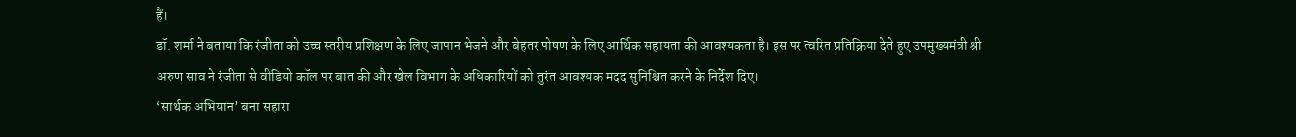हैं।
डॉ. शर्मा ने बताया कि रंजीता को उच्च स्तरीय प्रशिक्षण के लिए जापान भेजने और बेहतर पोषण के लिए आर्थिक सहायता की आवश्यकता है। इस पर त्वरित प्रतिक्रिया देते हुए उपमुख्यमंत्री श्री अरुण साव ने रंजीता से वीडियो कॉल पर बात की और खेल विभाग के अधिकारियों को तुरंत आवश्यक मदद सुनिश्चित करने के निर्देश दिए।
‘सार्थक अभियान’ बना सहारा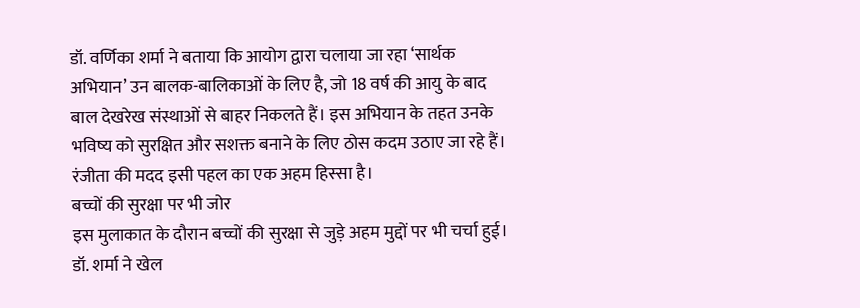डॉ. वर्णिका शर्मा ने बताया कि आयोग द्वारा चलाया जा रहा ‘सार्थक अभियान’ उन बालक-बालिकाओं के लिए है, जो 18 वर्ष की आयु के बाद बाल देखरेख संस्थाओं से बाहर निकलते हैं। इस अभियान के तहत उनके भविष्य को सुरक्षित और सशक्त बनाने के लिए ठोस कदम उठाए जा रहे हैं। रंजीता की मदद इसी पहल का एक अहम हिस्सा है।
बच्चों की सुरक्षा पर भी जोर
इस मुलाकात के दौरान बच्चों की सुरक्षा से जुड़े अहम मुद्दों पर भी चर्चा हुई।
डॉ. शर्मा ने खेल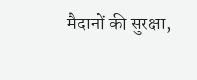मैदानों की सुरक्षा,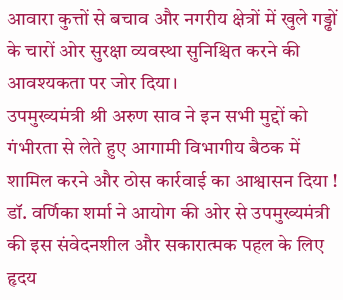आवारा कुत्तों से बचाव और नगरीय क्षेत्रों में खुले गड्ढों के चारों ओर सुरक्षा व्यवस्था सुनिश्चित करने की आवश्यकता पर जोर दिया।
उपमुख्यमंत्री श्री अरुण साव ने इन सभी मुद्दों को गंभीरता से लेते हुए आगामी विभागीय बैठक में शामिल करने और ठोस कार्रवाई का आश्वासन दिया !
डॉ. वर्णिका शर्मा ने आयोग की ओर से उपमुख्यमंत्री की इस संवेदनशील और सकारात्मक पहल के लिए हृदय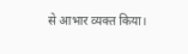से आभार व्यक्त किया।